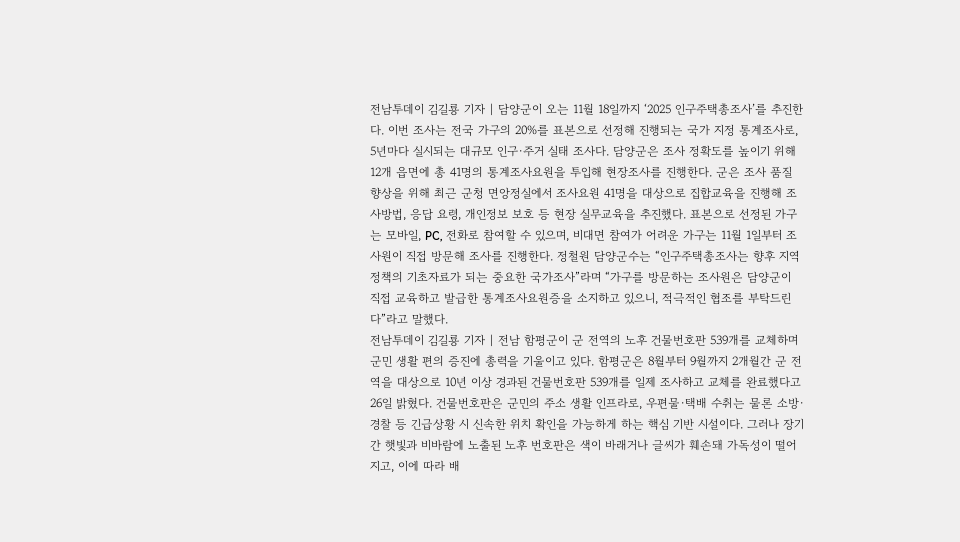전남투데이 김길룡 기자 | 담양군이 오는 11월 18일까지 ‘2025 인구주택총조사’를 추진한다. 이번 조사는 전국 가구의 20%를 표본으로 선정해 진행되는 국가 지정 통계조사로, 5년마다 실시되는 대규모 인구·주거 실태 조사다. 담양군은 조사 정확도를 높이기 위해 12개 읍면에 총 41명의 통계조사요원을 투입해 현장조사를 진행한다. 군은 조사 품질 향상을 위해 최근 군청 면앙정실에서 조사요원 41명을 대상으로 집합교육을 진행해 조사방법, 응답 요령, 개인정보 보호 등 현장 실무교육을 추진했다. 표본으로 선정된 가구는 모바일, PC, 전화로 참여할 수 있으며, 비대면 참여가 어려운 가구는 11월 1일부터 조사원이 직접 방문해 조사를 진행한다. 정철원 담양군수는 “인구주택총조사는 향후 지역 정책의 기초자료가 되는 중요한 국가조사”라며 “가구를 방문하는 조사원은 담양군이 직접 교육하고 발급한 통계조사요원증을 소지하고 있으니, 적극적인 협조를 부탁드린다”라고 말했다.
전남투데이 김길룡 기자 | 전남 함평군이 군 전역의 노후 건물번호판 539개를 교체하며 군민 생활 편의 증진에 총력을 기울이고 있다. 함평군은 8월부터 9월까지 2개월간 군 전역을 대상으로 10년 이상 경과된 건물번호판 539개를 일제 조사하고 교체를 완료했다고 26일 밝혔다. 건물번호판은 군민의 주소 생활 인프라로, 우편물·택배 수취는 물론 소방·경찰 등 긴급상황 시 신속한 위치 확인을 가능하게 하는 핵심 기반 시설이다. 그러나 장기간 햇빛과 비바람에 노출된 노후 번호판은 색이 바래거나 글씨가 훼손돼 가독성이 떨어지고, 이에 따라 배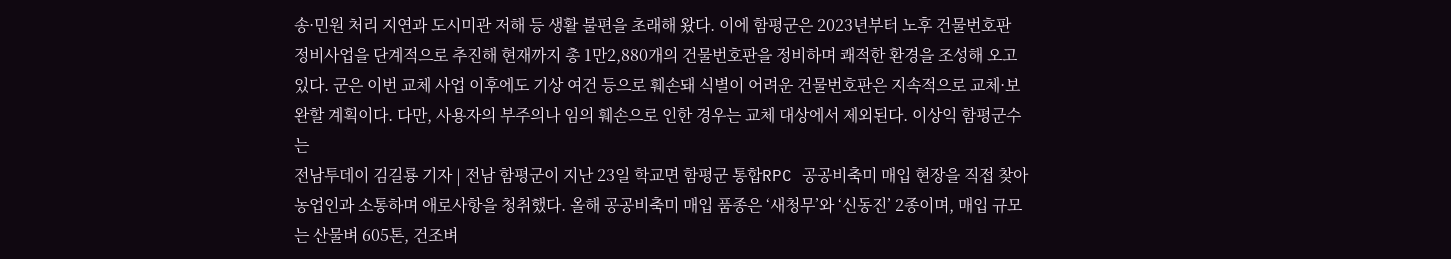송·민원 처리 지연과 도시미관 저해 등 생활 불편을 초래해 왔다. 이에 함평군은 2023년부터 노후 건물번호판 정비사업을 단계적으로 추진해 현재까지 총 1만2,880개의 건물번호판을 정비하며 쾌적한 환경을 조성해 오고 있다. 군은 이번 교체 사업 이후에도 기상 여건 등으로 훼손돼 식별이 어려운 건물번호판은 지속적으로 교체·보완할 계획이다. 다만, 사용자의 부주의나 임의 훼손으로 인한 경우는 교체 대상에서 제외된다. 이상익 함평군수는
전남투데이 김길룡 기자 | 전남 함평군이 지난 23일 학교면 함평군 통합RPC 공공비축미 매입 현장을 직접 찾아 농업인과 소통하며 애로사항을 청취했다. 올해 공공비축미 매입 품종은 ‘새청무’와 ‘신동진’ 2종이며, 매입 규모는 산물벼 605톤, 건조벼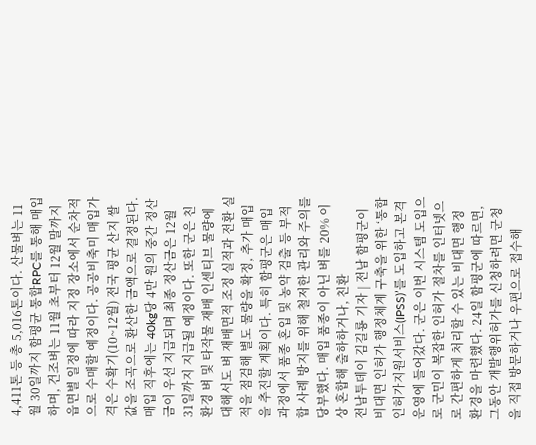4,411톤 등 총 5,016톤이다. 산물벼는 11월 30일까지 함평균 통합RPC를 통해 매입하며, 건조벼는 11월 초부터 12월 말까지 읍면별 일정에 따라 지정 장소에서 순차적으로 수매할 예정이다. 공공비축미 매입가격은 수확기(10~12월) 전국 평균 산지 쌀값을 조곡으로 환산한 금액으로 결정된다. 매입 직후에는 40kg당 4만 원의 중간 정산금이 우선 지급되며 최종 정산금은 12월 31일까지 지급될 예정이다. 또한 군은 친환경 벼 및 타작물 재배 인센티브 물량에 대해서도 벼 재배면적 조정 실적과 전환 실적을 점검해 별도 물량을 확정, 추가 매입을 추진할 계획이다. 특히 함평군은 매입 과정에서 품종 혼입 및 농약 검출 등 부적합 사례 방지를 위해 철저한 관리와 주의를 당부했다. 매입 품종이 아닌 벼를 20% 이상 혼합해 출하하거나, 친환
전남투데이 김길룡 기자 | 전남 함평군이 비대면 인허가 행정체계 구축을 위한 ‘통합인허가지원서비스(IPSS)’를 도입하고 본격 운영에 들어갔다. 군은 이번 시스템 도입으로 군민이 복잡한 인허가 절차를 인터넷으로 간편하게 처리할 수 있는 비대면 행정 환경을 마련했다. 24일 함평군에 따르면, 그동안 개발행위허가를 신청하려면 군청을 직접 방문하거나 우편으로 접수해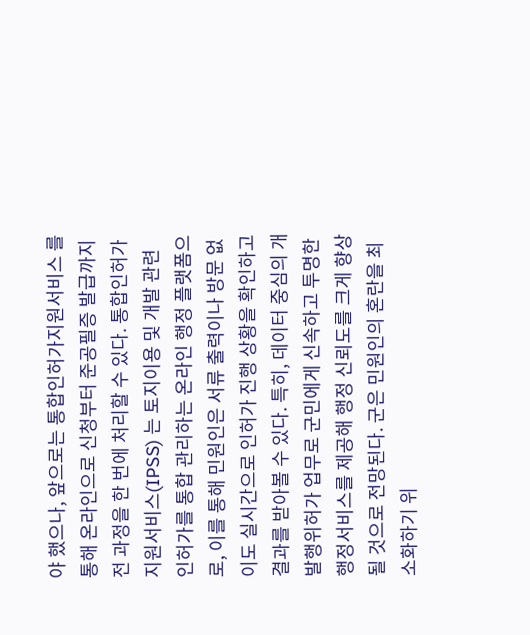야 했으나, 앞으로는 통합인허가지원서비스 를 통해 온라인으로 신청부터 준공필증 발급까지 전 과정을 한 번에 처리할 수 있다. 통합인허가지원서비스(IPSS) 는 토지이용 및 개발 관련 인허가를 통합 관리하는 온라인 행정 플랫폼으로, 이를 통해 민원인은 서류 출력이나 방문 없이도 실시간으로 인허가 진행 상황을 확인하고 결과를 받아볼 수 있다. 특히, 데이터 중심의 개발행위허가 업무로 군민에게 신속하고 투명한 행정서비스를 제공해 행정 신뢰도를 크게 향상될 것으로 전망된다. 군은 민원인의 혼란을 최소화하기 위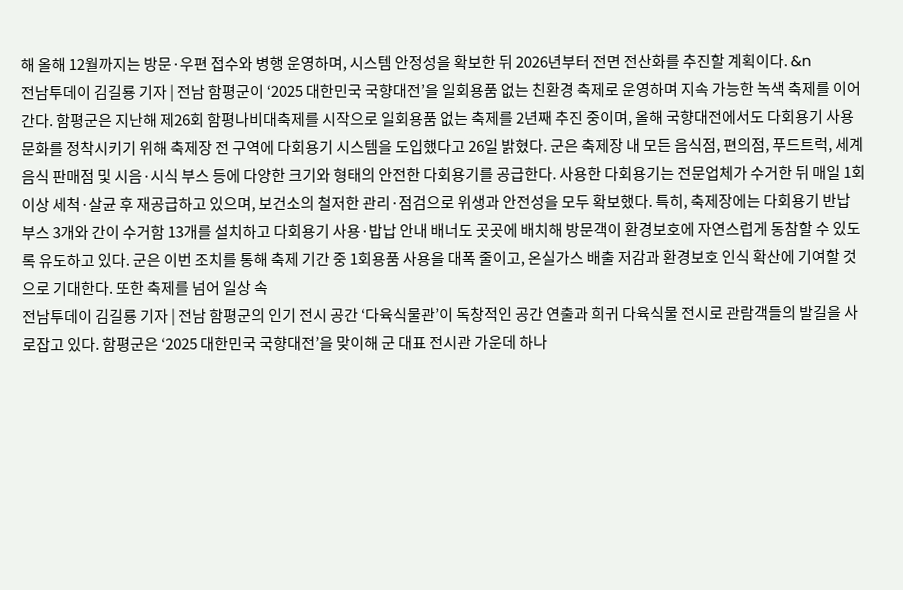해 올해 12월까지는 방문·우편 접수와 병행 운영하며, 시스템 안정성을 확보한 뒤 2026년부터 전면 전산화를 추진할 계획이다. &n
전남투데이 김길룡 기자 | 전남 함평군이 ‘2025 대한민국 국향대전’을 일회용품 없는 친환경 축제로 운영하며 지속 가능한 녹색 축제를 이어간다. 함평군은 지난해 제26회 함평나비대축제를 시작으로 일회용품 없는 축제를 2년째 추진 중이며, 올해 국향대전에서도 다회용기 사용 문화를 정착시키기 위해 축제장 전 구역에 다회용기 시스템을 도입했다고 26일 밝혔다. 군은 축제장 내 모든 음식점, 편의점, 푸드트럭, 세계음식 판매점 및 시음·시식 부스 등에 다양한 크기와 형태의 안전한 다회용기를 공급한다. 사용한 다회용기는 전문업체가 수거한 뒤 매일 1회 이상 세척·살균 후 재공급하고 있으며, 보건소의 철저한 관리·점검으로 위생과 안전성을 모두 확보했다. 특히, 축제장에는 다회용기 반납 부스 3개와 간이 수거함 13개를 설치하고 다회용기 사용·밥납 안내 배너도 곳곳에 배치해 방문객이 환경보호에 자연스럽게 동참할 수 있도록 유도하고 있다. 군은 이번 조치를 통해 축제 기간 중 1회용품 사용을 대폭 줄이고, 온실가스 배출 저감과 환경보호 인식 확산에 기여할 것으로 기대한다. 또한 축제를 넘어 일상 속
전남투데이 김길룡 기자 | 전남 함평군의 인기 전시 공간 ‘다육식물관’이 독창적인 공간 연출과 희귀 다육식물 전시로 관람객들의 발길을 사로잡고 있다. 함평군은 ‘2025 대한민국 국향대전’을 맞이해 군 대표 전시관 가운데 하나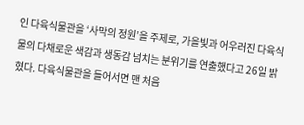인 다육식물관을 ‘사막의 정원’을 주제로, 가을빛과 어우러진 다육식물의 다채로운 색감과 생동감 넘치는 분위기를 연출했다고 26일 밝혔다. 다육식물관을 들어서면 맨 처음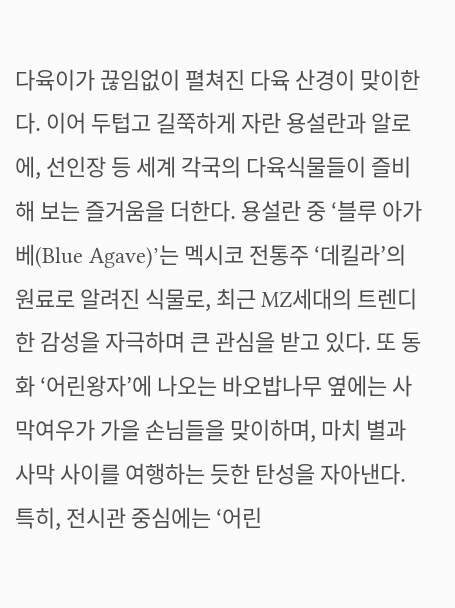다육이가 끊임없이 펼쳐진 다육 산경이 맞이한다. 이어 두텁고 길쭉하게 자란 용설란과 알로에, 선인장 등 세계 각국의 다육식물들이 즐비해 보는 즐거움을 더한다. 용설란 중 ‘블루 아가베(Blue Agave)’는 멕시코 전통주 ‘데킬라’의 원료로 알려진 식물로, 최근 MZ세대의 트렌디한 감성을 자극하며 큰 관심을 받고 있다. 또 동화 ‘어린왕자’에 나오는 바오밥나무 옆에는 사막여우가 가을 손님들을 맞이하며, 마치 별과 사막 사이를 여행하는 듯한 탄성을 자아낸다. 특히, 전시관 중심에는 ‘어린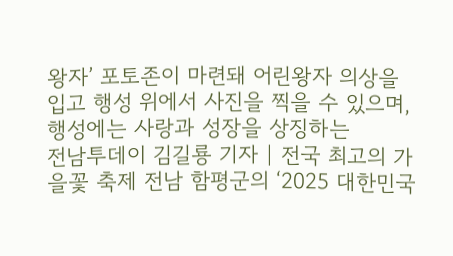왕자’ 포토존이 마련돼 어린왕자 의상을 입고 행성 위에서 사진을 찍을 수 있으며, 행성에는 사랑과 성장을 상징하는
전남투데이 김길룡 기자 | 전국 최고의 가을꽃 축제 전남 함평군의 ‘2025 대한민국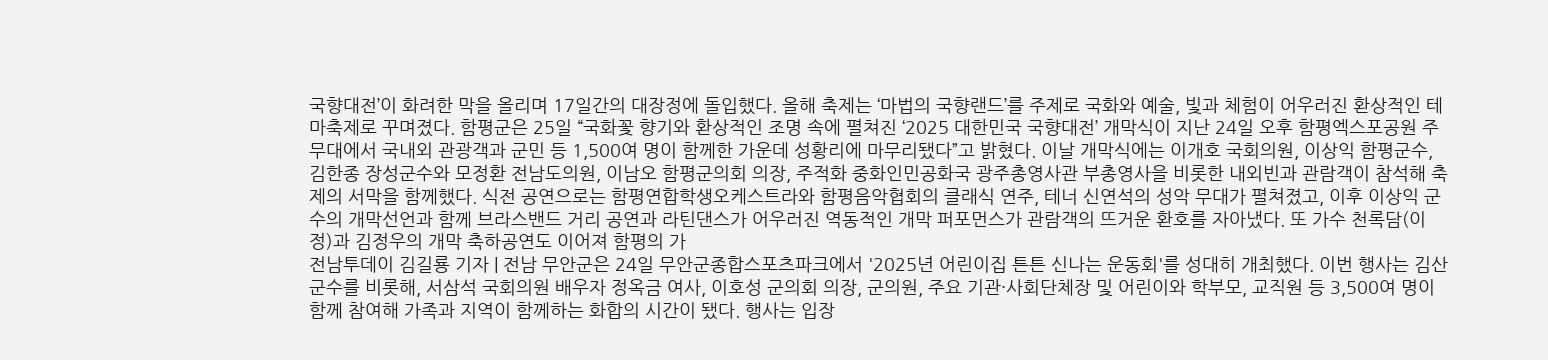국향대전’이 화려한 막을 올리며 17일간의 대장정에 돌입했다. 올해 축제는 ‘마법의 국향랜드’를 주제로 국화와 예술, 빛과 체험이 어우러진 환상적인 테마축제로 꾸며졌다. 함평군은 25일 “국화꽃 향기와 환상적인 조명 속에 펼쳐진 ‘2025 대한민국 국향대전’ 개막식이 지난 24일 오후 함평엑스포공원 주무대에서 국내외 관광객과 군민 등 1,500여 명이 함께한 가운데 성황리에 마무리됐다”고 밝혔다. 이날 개막식에는 이개호 국회의원, 이상익 함평군수, 김한종 장성군수와 모정환 전남도의원, 이남오 함평군의회 의장, 주적화 중화인민공화국 광주총영사관 부총영사을 비롯한 내외빈과 관람객이 참석해 축제의 서막을 함께했다. 식전 공연으로는 함평연합학생오케스트라와 함평음악협회의 클래식 연주, 테너 신연석의 성악 무대가 펼쳐졌고, 이후 이상익 군수의 개막선언과 함께 브라스밴드 거리 공연과 라틴댄스가 어우러진 역동적인 개막 퍼포먼스가 관람객의 뜨거운 환호를 자아냈다. 또 가수 천록담(이정)과 김정우의 개막 축하공연도 이어져 함평의 가
전남투데이 김길룡 기자 | 전남 무안군은 24일 무안군종합스포츠파크에서 '2025년 어린이집 튼튼 신나는 운동회'를 성대히 개최했다. 이번 행사는 김산 군수를 비롯해, 서삼석 국회의원 배우자 정옥금 여사, 이호성 군의회 의장, 군의원, 주요 기관·사회단체장 및 어린이와 학부모, 교직원 등 3,500여 명이 함께 참여해 가족과 지역이 함께하는 화합의 시간이 됐다. 행사는 입장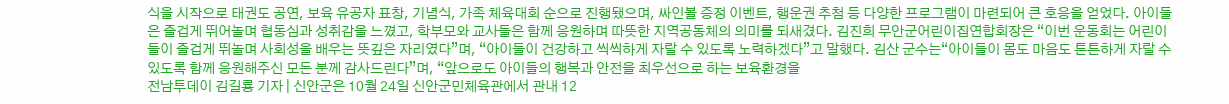식을 시작으로 태권도 공연, 보육 유공자 표창, 기념식, 가족 체육대회 순으로 진행됐으며, 싸인볼 증정 이벤트, 행운권 추첨 등 다양한 프로그램이 마련되어 큰 호응을 얻었다. 아이들은 즐겁게 뛰어놀며 협동심과 성취감을 느꼈고, 학부모와 교사들은 함께 응원하며 따뜻한 지역공동체의 의미를 되새겼다. 김진희 무안군어린이집연합회장은 “이번 운동회는 어린이들이 즐겁게 뛰놀며 사회성을 배우는 뜻깊은 자리였다”며, “아이들이 건강하고 씩씩하게 자랄 수 있도록 노력하겠다”고 말했다. 김산 군수는“아이들이 몸도 마음도 튼튼하게 자랄 수 있도록 함께 응원해주신 모든 분께 감사드린다”며, “앞으로도 아이들의 행복과 안전을 최우선으로 하는 보육환경을
전남투데이 김길룡 기자 | 신안군은 10월 24일 신안군민체육관에서 관내 12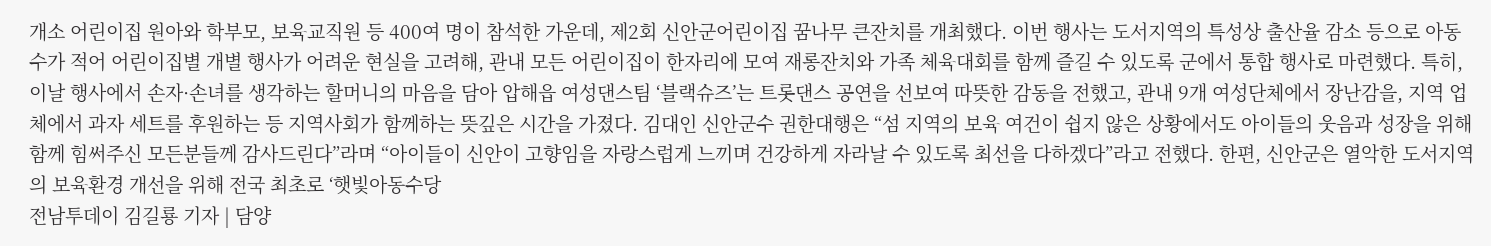개소 어린이집 원아와 학부모, 보육교직원 등 400여 명이 참석한 가운데, 제2회 신안군어린이집 꿈나무 큰잔치를 개최했다. 이번 행사는 도서지역의 특성상 출산율 감소 등으로 아동 수가 적어 어린이집별 개별 행사가 어려운 현실을 고려해, 관내 모든 어린이집이 한자리에 모여 재롱잔치와 가족 체육대회를 함께 즐길 수 있도록 군에서 통합 행사로 마련했다. 특히, 이날 행사에서 손자·손녀를 생각하는 할머니의 마음을 담아 압해읍 여성댄스팀 ‘블랙슈즈’는 트롯댄스 공연을 선보여 따뜻한 감동을 전했고, 관내 9개 여성단체에서 장난감을, 지역 업체에서 과자 세트를 후원하는 등 지역사회가 함께하는 뜻깊은 시간을 가졌다. 김대인 신안군수 권한대행은 “섬 지역의 보육 여건이 쉽지 않은 상황에서도 아이들의 웃음과 성장을 위해 함께 힘써주신 모든분들께 감사드린다”라며 “아이들이 신안이 고향임을 자랑스럽게 느끼며 건강하게 자라날 수 있도록 최선을 다하겠다”라고 전했다. 한편, 신안군은 열악한 도서지역의 보육환경 개선을 위해 전국 최초로 ‘햇빛아동수당
전남투데이 김길룡 기자 | 담양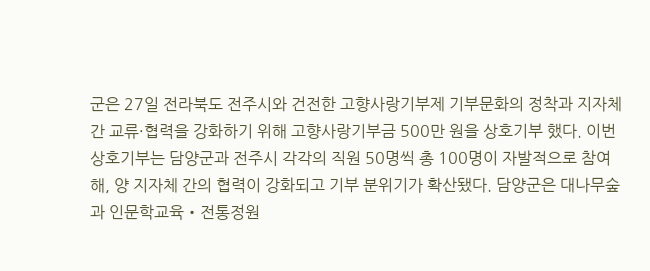군은 27일 전라북도 전주시와 건전한 고향사랑기부제 기부문화의 정착과 지자체 간 교류·협력을 강화하기 위해 고향사랑기부금 500만 원을 상호기부 했다. 이번 상호기부는 담양군과 전주시 각각의 직원 50명씩 총 100명이 자발적으로 참여해, 양 지자체 간의 협력이 강화되고 기부 분위기가 확산됐다. 담양군은 대나무숲과 인문학교육‧전통정원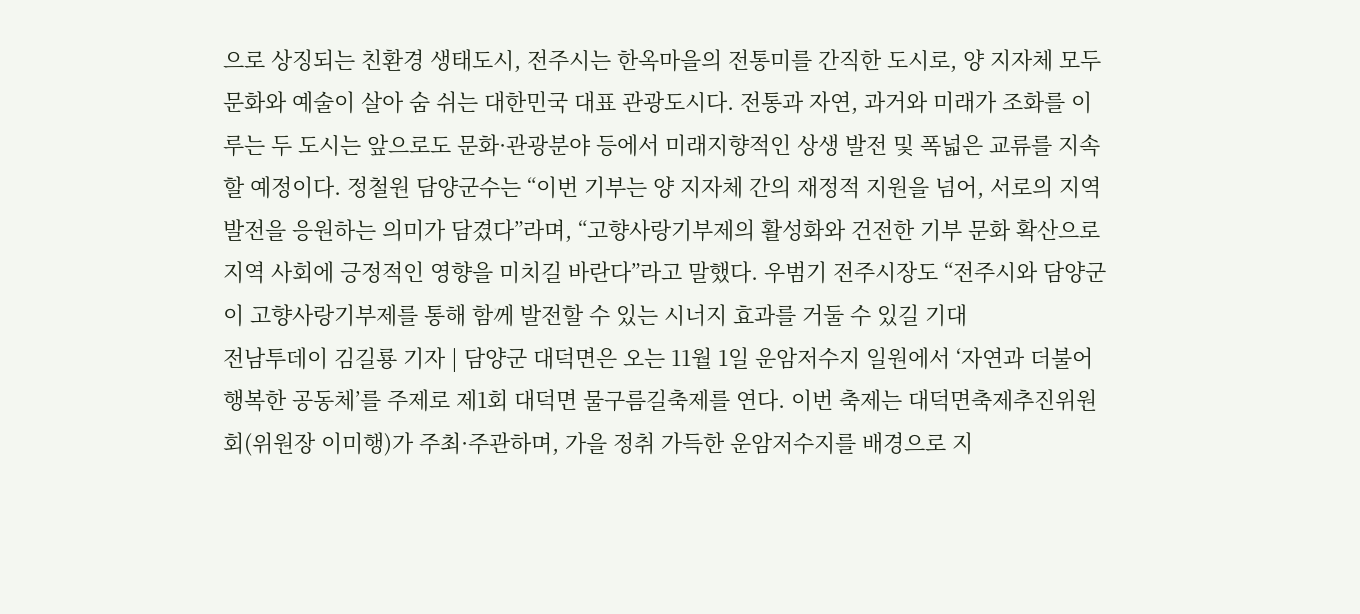으로 상징되는 친환경 생태도시, 전주시는 한옥마을의 전통미를 간직한 도시로, 양 지자체 모두 문화와 예술이 살아 숨 쉬는 대한민국 대표 관광도시다. 전통과 자연, 과거와 미래가 조화를 이루는 두 도시는 앞으로도 문화·관광분야 등에서 미래지향적인 상생 발전 및 폭넓은 교류를 지속할 예정이다. 정철원 담양군수는 “이번 기부는 양 지자체 간의 재정적 지원을 넘어, 서로의 지역 발전을 응원하는 의미가 담겼다”라며, “고향사랑기부제의 활성화와 건전한 기부 문화 확산으로 지역 사회에 긍정적인 영향을 미치길 바란다”라고 말했다. 우범기 전주시장도 “전주시와 담양군이 고향사랑기부제를 통해 함께 발전할 수 있는 시너지 효과를 거둘 수 있길 기대
전남투데이 김길룡 기자 | 담양군 대덕면은 오는 11월 1일 운암저수지 일원에서 ‘자연과 더불어 행복한 공동체’를 주제로 제1회 대덕면 물구름길축제를 연다. 이번 축제는 대덕면축제추진위원회(위원장 이미행)가 주최·주관하며, 가을 정취 가득한 운암저수지를 배경으로 지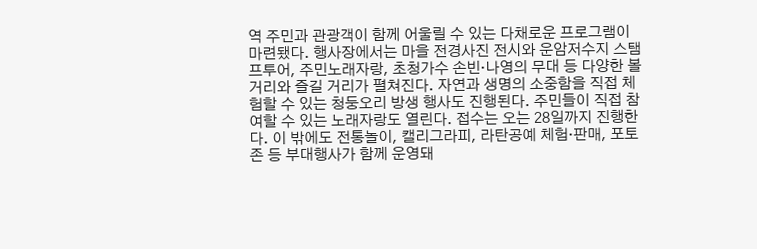역 주민과 관광객이 함께 어울릴 수 있는 다채로운 프로그램이 마련됐다. 행사장에서는 마을 전경사진 전시와 운암저수지 스탬프투어, 주민노래자랑, 초청가수 손빈·나영의 무대 등 다양한 볼거리와 즐길 거리가 펼쳐진다. 자연과 생명의 소중함을 직접 체험할 수 있는 청둥오리 방생 행사도 진행된다. 주민들이 직접 참여할 수 있는 노래자랑도 열린다. 접수는 오는 28일까지 진행한다. 이 밖에도 전통놀이, 캘리그라피, 라탄공예 체험·판매, 포토존 등 부대행사가 함께 운영돼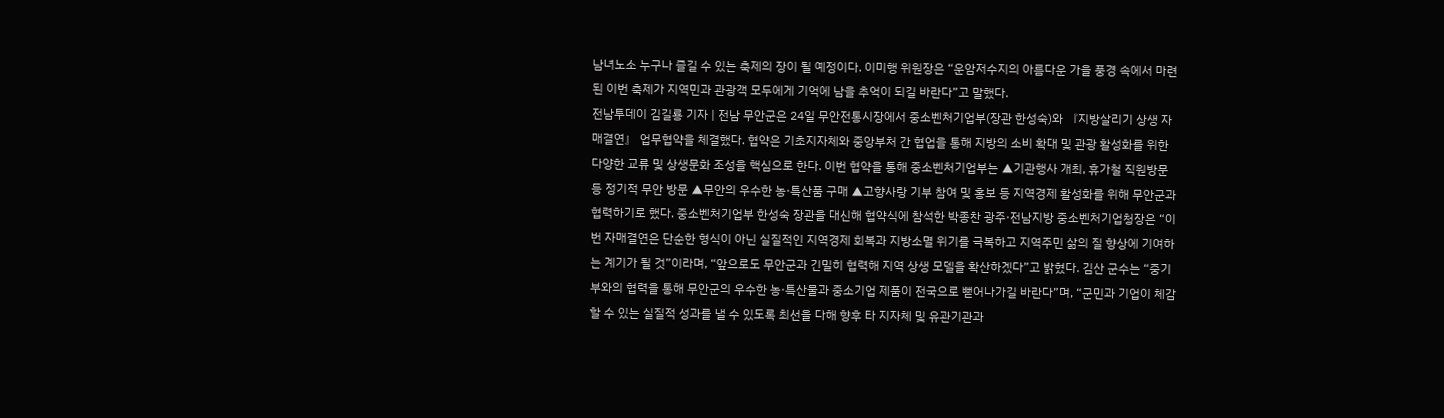남녀노소 누구나 즐길 수 있는 축제의 장이 될 예정이다. 이미행 위원장은 “운암저수지의 아름다운 가을 풍경 속에서 마련된 이번 축제가 지역민과 관광객 모두에게 기억에 남을 추억이 되길 바란다”고 말했다.
전남투데이 김길룡 기자 | 전남 무안군은 24일 무안전통시장에서 중소벤처기업부(장관 한성숙)와 『지방살리기 상생 자매결연』 업무협약을 체결했다. 협약은 기초지자체와 중앙부처 간 협업을 통해 지방의 소비 확대 및 관광 활성화를 위한 다양한 교류 및 상생문화 조성을 핵심으로 한다. 이번 협약을 통해 중소벤처기업부는 ▲기관행사 개최, 휴가철 직원방문 등 정기적 무안 방문 ▲무안의 우수한 농·특산품 구매 ▲고향사랑 기부 참여 및 홍보 등 지역경제 활성화를 위해 무안군과 협력하기로 했다. 중소벤처기업부 한성숙 장관을 대신해 협약식에 참석한 박종찬 광주·전남지방 중소벤처기업청장은 “이번 자매결연은 단순한 형식이 아닌 실질적인 지역경제 회복과 지방소멸 위기를 극복하고 지역주민 삶의 질 향상에 기여하는 계기가 될 것”이라며, “앞으로도 무안군과 긴밀히 협력해 지역 상생 모델을 확산하겠다”고 밝혔다. 김산 군수는 “중기부와의 협력을 통해 무안군의 우수한 농·특산물과 중소기업 제품이 전국으로 뻗어나가길 바란다”며, “군민과 기업이 체감할 수 있는 실질적 성과를 낼 수 있도록 최선을 다해 향후 타 지자체 및 유관기관과